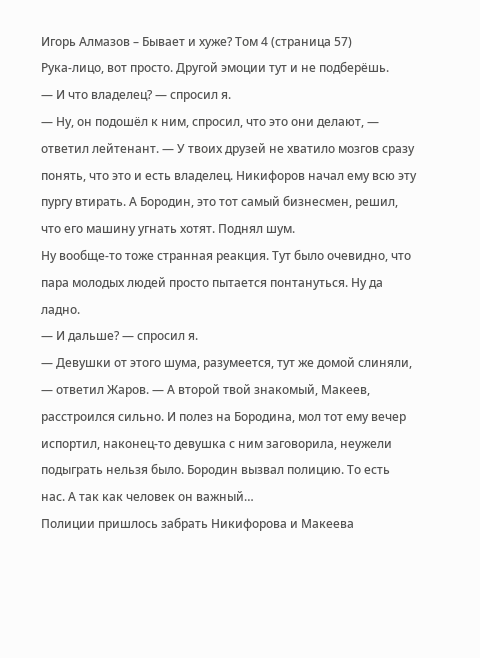Игорь Алмазов – Бывает и хуже? Том 4 (страница 57)
Рука-лицо, вот просто. Другой эмоции тут и не подберёшь.
— И что владелец? — спросил я.
— Ну, он подошёл к ним, спросил, что это они делают, — ответил лейтенант. — У твоих друзей не хватило мозгов сразу понять, что это и есть владелец. Никифоров начал ему всю эту пургу втирать. А Бородин, это тот самый бизнесмен, решил, что его машину угнать хотят. Поднял шум.
Ну вообще-то тоже странная реакция. Тут было очевидно, что пара молодых людей просто пытается понтануться. Ну да ладно.
— И дальше? — спросил я.
— Девушки от этого шума, разумеется, тут же домой слиняли, — ответил Жаров. — А второй твой знакомый, Макеев, расстроился сильно. И полез на Бородина, мол тот ему вечер испортил, наконец-то девушка с ним заговорила, неужели подыграть нельзя было. Бородин вызвал полицию. То есть нас. А так как человек он важный…
Полиции пришлось забрать Никифорова и Макеева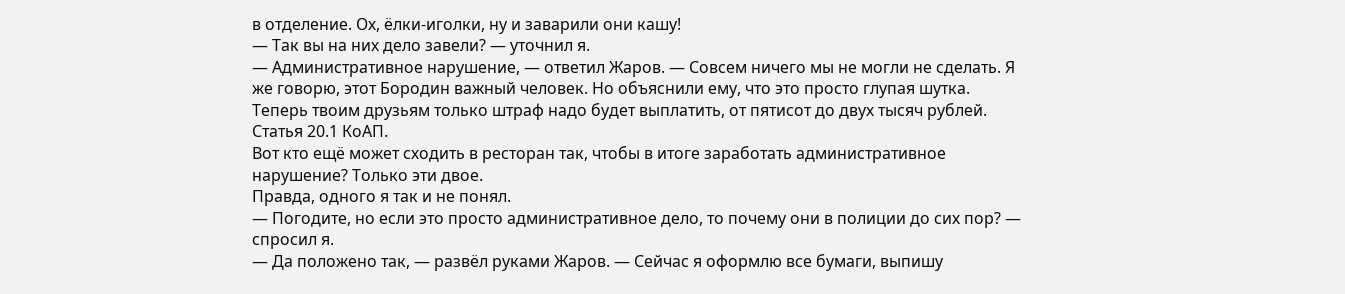в отделение. Ох, ёлки-иголки, ну и заварили они кашу!
— Так вы на них дело завели? — уточнил я.
— Административное нарушение, — ответил Жаров. — Совсем ничего мы не могли не сделать. Я же говорю, этот Бородин важный человек. Но объяснили ему, что это просто глупая шутка. Теперь твоим друзьям только штраф надо будет выплатить, от пятисот до двух тысяч рублей. Статья 20.1 КоАП.
Вот кто ещё может сходить в ресторан так, чтобы в итоге заработать административное нарушение? Только эти двое.
Правда, одного я так и не понял.
— Погодите, но если это просто административное дело, то почему они в полиции до сих пор? — спросил я.
— Да положено так, — развёл руками Жаров. — Сейчас я оформлю все бумаги, выпишу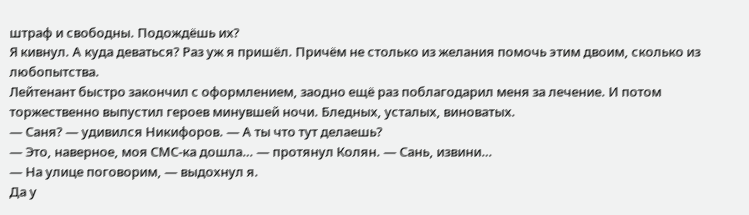штраф и свободны. Подождёшь их?
Я кивнул. А куда деваться? Раз уж я пришёл. Причём не столько из желания помочь этим двоим, сколько из любопытства.
Лейтенант быстро закончил с оформлением, заодно ещё раз поблагодарил меня за лечение. И потом торжественно выпустил героев минувшей ночи. Бледных, усталых, виноватых.
— Саня? — удивился Никифоров. — А ты что тут делаешь?
— Это, наверное, моя СМС-ка дошла… — протянул Колян. — Сань, извини…
— На улице поговорим, — выдохнул я.
Да у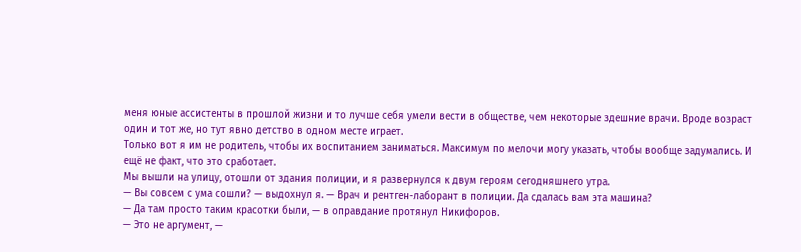меня юные ассистенты в прошлой жизни и то лучше себя умели вести в обществе, чем некоторые здешние врачи. Вроде возраст один и тот же, но тут явно детство в одном месте играет.
Только вот я им не родитель, чтобы их воспитанием заниматься. Максимум по мелочи могу указать, чтобы вообще задумались. И ещё не факт, что это сработает.
Мы вышли на улицу, отошли от здания полиции, и я развернулся к двум героям сегодняшнего утра.
— Вы совсем с ума сошли? — выдохнул я. — Врач и рентген-лаборант в полиции. Да сдалась вам эта машина?
— Да там просто таким красотки были, — в оправдание протянул Никифоров.
— Это не аргумент, —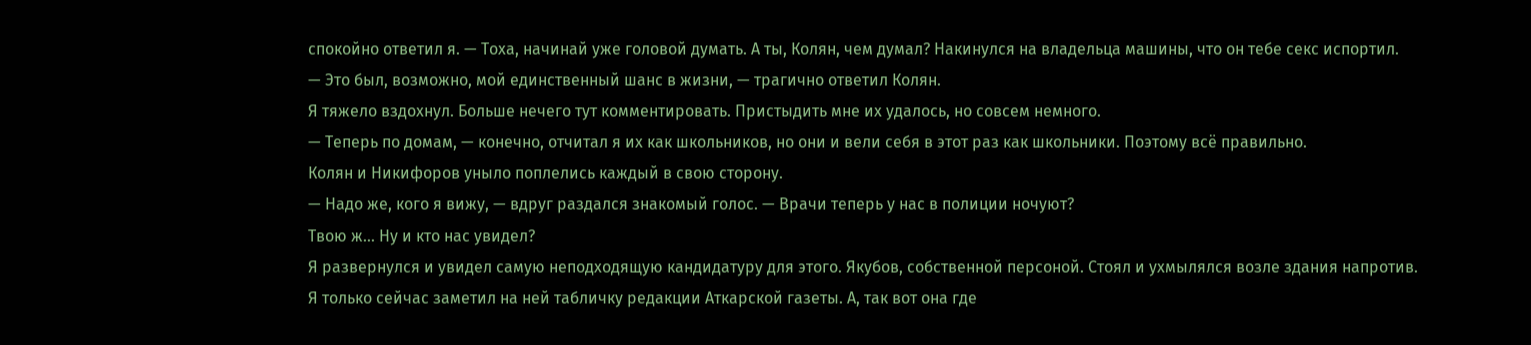спокойно ответил я. — Тоха, начинай уже головой думать. А ты, Колян, чем думал? Накинулся на владельца машины, что он тебе секс испортил.
— Это был, возможно, мой единственный шанс в жизни, — трагично ответил Колян.
Я тяжело вздохнул. Больше нечего тут комментировать. Пристыдить мне их удалось, но совсем немного.
— Теперь по домам, — конечно, отчитал я их как школьников, но они и вели себя в этот раз как школьники. Поэтому всё правильно.
Колян и Никифоров уныло поплелись каждый в свою сторону.
— Надо же, кого я вижу, — вдруг раздался знакомый голос. — Врачи теперь у нас в полиции ночуют?
Твою ж… Ну и кто нас увидел?
Я развернулся и увидел самую неподходящую кандидатуру для этого. Якубов, собственной персоной. Стоял и ухмылялся возле здания напротив.
Я только сейчас заметил на ней табличку редакции Аткарской газеты. А, так вот она где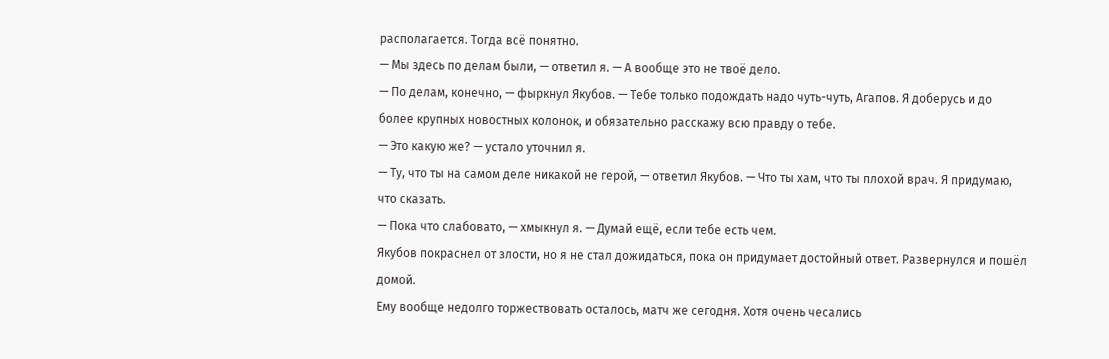располагается. Тогда всё понятно.
— Мы здесь по делам были, — ответил я. — А вообще это не твоё дело.
— По делам, конечно, — фыркнул Якубов. — Тебе только подождать надо чуть-чуть, Агапов. Я доберусь и до более крупных новостных колонок, и обязательно расскажу всю правду о тебе.
— Это какую же? — устало уточнил я.
— Ту, что ты на самом деле никакой не герой, — ответил Якубов. — Что ты хам, что ты плохой врач. Я придумаю, что сказать.
— Пока что слабовато, — хмыкнул я. — Думай ещё, если тебе есть чем.
Якубов покраснел от злости, но я не стал дожидаться, пока он придумает достойный ответ. Развернулся и пошёл домой.
Ему вообще недолго торжествовать осталось, матч же сегодня. Хотя очень чесались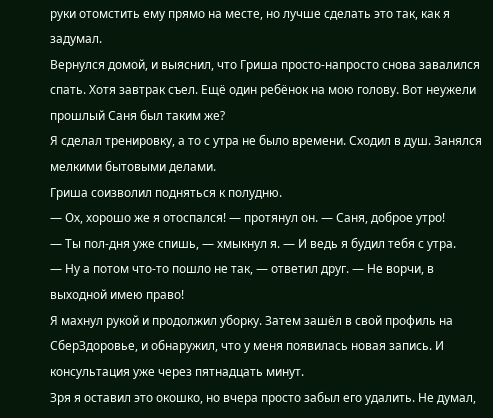руки отомстить ему прямо на месте, но лучше сделать это так, как я задумал.
Вернулся домой, и выяснил, что Гриша просто-напросто снова завалился спать. Хотя завтрак съел. Ещё один ребёнок на мою голову. Вот неужели прошлый Саня был таким же?
Я сделал тренировку, а то с утра не было времени. Сходил в душ. Занялся мелкими бытовыми делами.
Гриша соизволил подняться к полудню.
— Ох, хорошо же я отоспался! — протянул он. — Саня, доброе утро!
— Ты пол-дня уже спишь, — хмыкнул я. — И ведь я будил тебя с утра.
— Ну а потом что-то пошло не так, — ответил друг. — Не ворчи, в выходной имею право!
Я махнул рукой и продолжил уборку. Затем зашёл в свой профиль на СберЗдоровье, и обнаружил, что у меня появилась новая запись. И консультация уже через пятнадцать минут.
Зря я оставил это окошко, но вчера просто забыл его удалить. Не думал,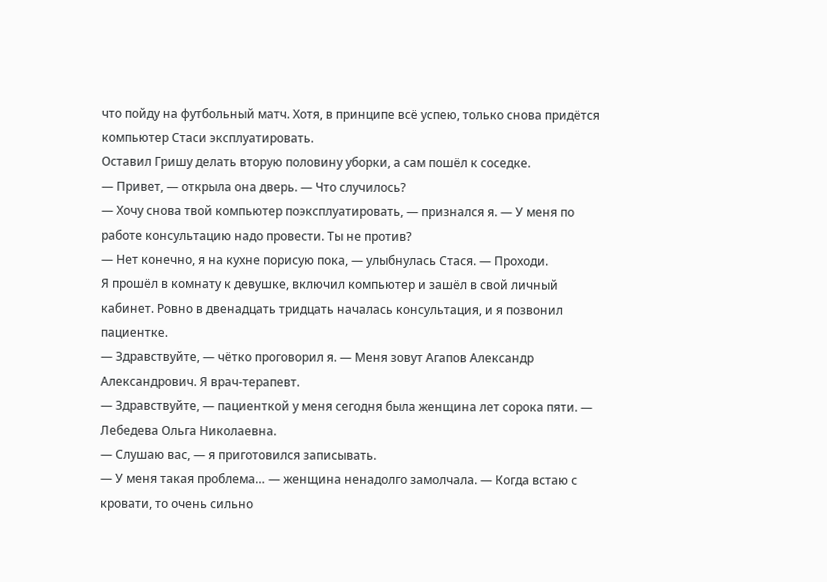что пойду на футбольный матч. Хотя, в принципе всё успею, только снова придётся компьютер Стаси эксплуатировать.
Оставил Гришу делать вторую половину уборки, а сам пошёл к соседке.
— Привет, — открыла она дверь. — Что случилось?
— Хочу снова твой компьютер поэксплуатировать, — признался я. — У меня по работе консультацию надо провести. Ты не против?
— Нет конечно, я на кухне порисую пока, — улыбнулась Стася. — Проходи.
Я прошёл в комнату к девушке, включил компьютер и зашёл в свой личный кабинет. Ровно в двенадцать тридцать началась консультация, и я позвонил пациентке.
— Здравствуйте, — чётко проговорил я. — Меня зовут Агапов Александр Александрович. Я врач-терапевт.
— Здравствуйте, — пациенткой у меня сегодня была женщина лет сорока пяти. — Лебедева Ольга Николаевна.
— Слушаю вас, — я приготовился записывать.
— У меня такая проблема… — женщина ненадолго замолчала. — Когда встаю с кровати, то очень сильно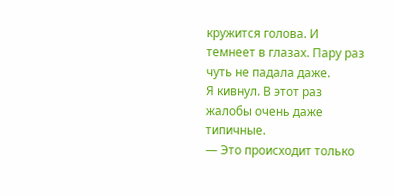кружится голова. И темнеет в глазах. Пару раз чуть не падала даже.
Я кивнул. В этот раз жалобы очень даже типичные.
— Это происходит только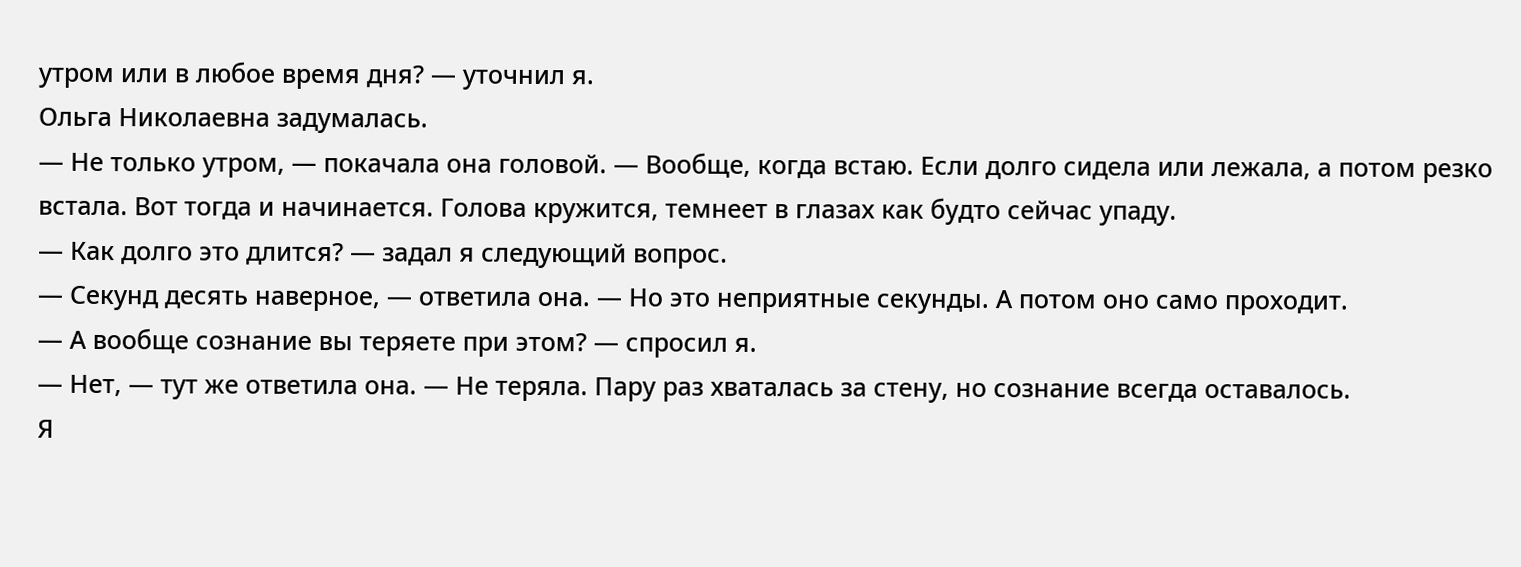утром или в любое время дня? — уточнил я.
Ольга Николаевна задумалась.
— Не только утром, — покачала она головой. — Вообще, когда встаю. Если долго сидела или лежала, а потом резко встала. Вот тогда и начинается. Голова кружится, темнеет в глазах как будто сейчас упаду.
— Как долго это длится? — задал я следующий вопрос.
— Секунд десять наверное, — ответила она. — Но это неприятные секунды. А потом оно само проходит.
— А вообще сознание вы теряете при этом? — спросил я.
— Нет, — тут же ответила она. — Не теряла. Пару раз хваталась за стену, но сознание всегда оставалось.
Я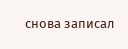снова записал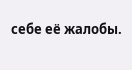себе её жалобы.